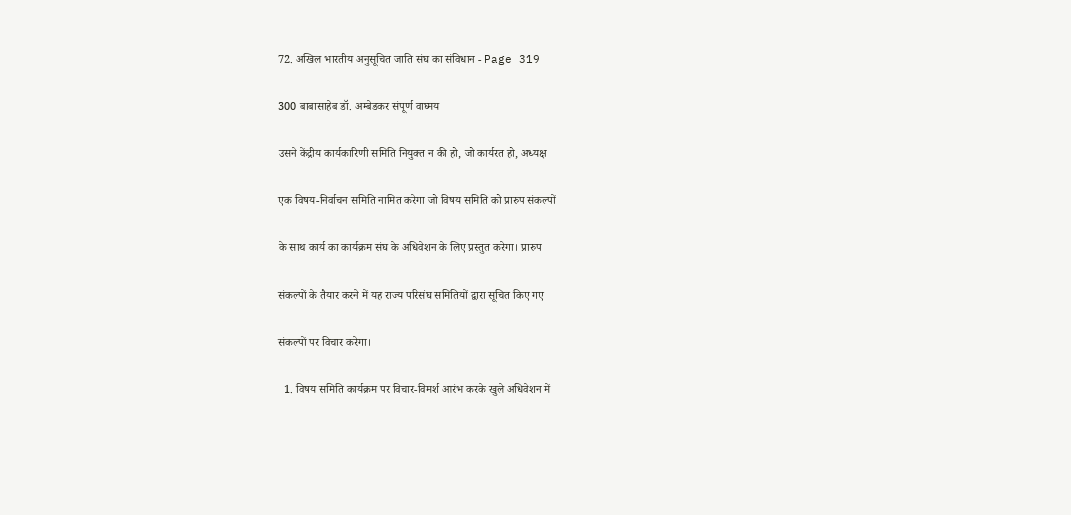72. अखिल भारतीय अनुसूचित जाति संघ का संविधान - Page 319

300 बाबासाहेब डॉ. अम्बेडकर संपूर्ण वाघ्मय

उसने केंद्रीय कार्यकारिणी समिति नियुक्त न की हो, जो कार्यरत हो, अध्यक्ष

एक विषय-निर्वाचन समिति नामित करेगा जो विषय समिति को प्रारुप संकल्पों

के साथ कार्य का कार्यक्रम संघ के अधिवेशन के लिए प्रस्तुत करेगा। प्रारुप

संकल्पों के तैयार करने में यह राज्य परिसंघ समितियों द्वारा सूचित किए गए

संकल्पों पर विचार करेगा।

  1. विषय समिति कार्यक्रम पर विचार-विमर्श आरंभ करके खुले अधिवेशन में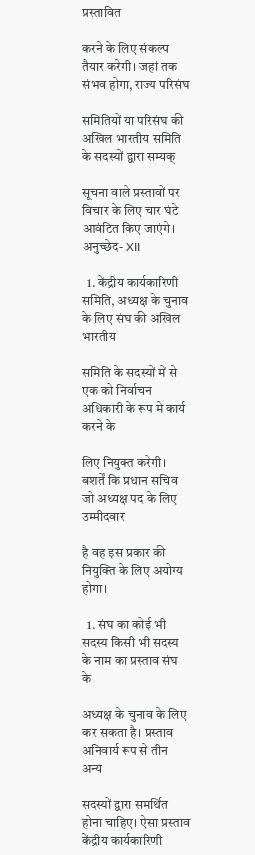प्रस्तावित

करने के लिए संकल्प तैयार करेगी। जहां तक संभव होगा, राज्य परिसंघ

समितियों या परिसंघ की अखिल भारतीय समिति के सदस्यों द्वारा सम्यक्

सूचना वाले प्रस्तावों पर विचार के लिए चार घंटे आवंटित किए जाएंगे। अनुच्छेद- XII

  1. केंद्रीय कार्यकारिणी समिति, अध्यक्ष के चुनाव के लिए संघ की अखिल भारतीय

समिति के सदस्यों में से एक को निर्वाचन अधिकारी के रूप मे कार्य करने के

लिए नियुक्त करेगी। बशर्तें कि प्रधान सचिव जो अध्यक्ष पद के लिए उम्मीदवार

है वह इस प्रकार की नियुक्ति के लिए अयोग्य होगा।

  1. संघ का कोई भी सदस्य किसी भी सदस्य के नाम का प्रस्ताव संघ के

अध्यक्ष के चुनाव के लिए कर सकता है। प्रस्ताव अनिवार्य रूप से तीन अन्य

सदस्यों द्वारा समर्थित होना चाहिए। ऐसा प्रस्ताव केंद्रीय कार्यकारिणी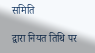समिति

द्वारा नियत तिथि पर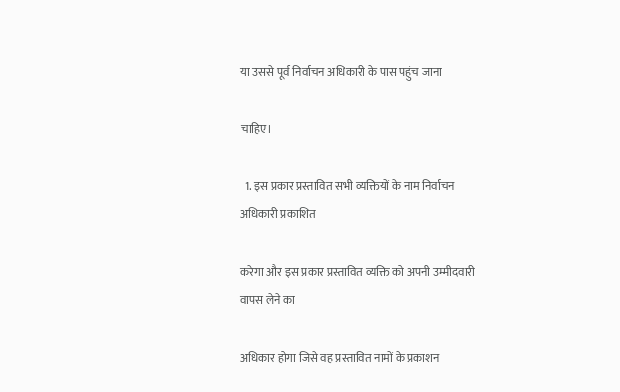या उससे पूर्व निर्वाचन अधिकारी के पास पहुंच जाना

चाहिए।

  1. इस प्रकार प्रस्तावित सभी व्यक्तियों के नाम निर्वाचन अधिकारी प्रकाशित

करेगा और इस प्रकार प्रस्तावित व्यक्ति को अपनी उम्मीदवारी वापस लेने का

अधिकार होगा जिसे वह प्रस्तावित नामों के प्रकाशन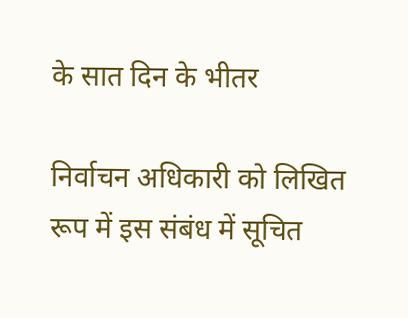के सात दिन के भीतर

निर्वाचन अधिकारी को लिखित रूप में इस संबंध में सूचित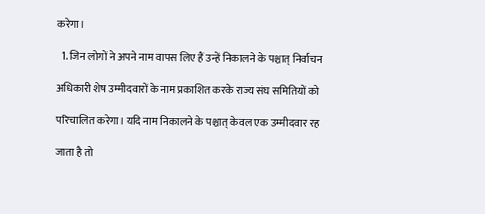करेगा।

  1. जिन लोगों ने अपने नाम वापस लिए हैं उन्हें निकालने के पश्चात् निर्वाचन

अधिकारी शेष उम्मीदवारों के नाम प्रकाशित करके राज्य संघ समितियों को

परिचालित करेगा। यदि नाम निकालने के पश्चात् केवल एक उम्मीदवार रह

जाता है तो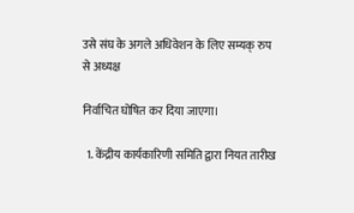उसे संघ के अगले अधिवेशन के लिए सम्यक् रुप से अध्यक्ष

निर्वाचित घोषित कर दिया जाएगा।

  1. केंद्रीय कार्यकारिणी समिति द्वारा नियत तारीख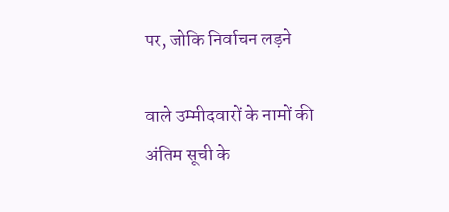पर, जोकि निर्वाचन लड़ने

वाले उम्मीदवारों के नामों की अंतिम सूची के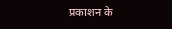प्रकाशन के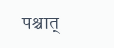पश्चात्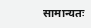सामान्यतः